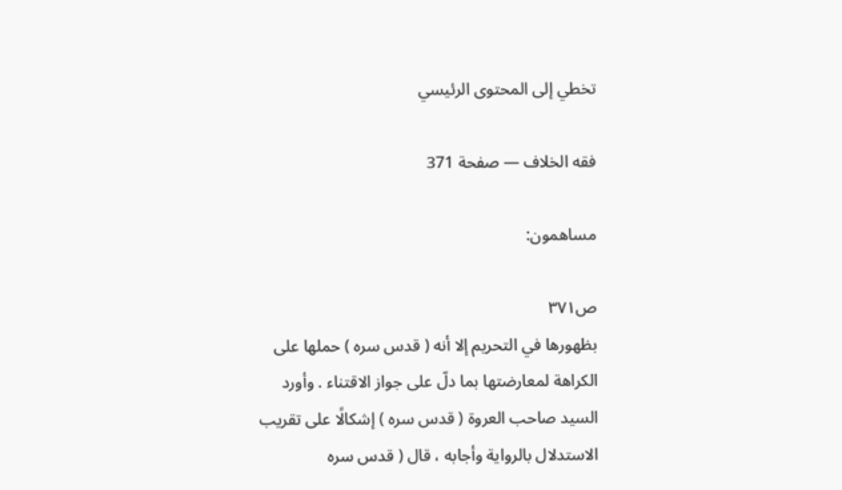تخطي إلى المحتوى الرئيسي

فقه الخلاف — صفحة 371

مساهمون:

ص٣٧١
بظهورها في التحريم إلا أنه ( قدس سره ) حملها على الكراهة لمعارضتها بما دلّ على جواز الاقتناء . وأورد السيد صاحب العروة ( قدس سره ) إشكالًا على تقريب الاستدلال بالرواية وأجابه ، قال ( قدس سره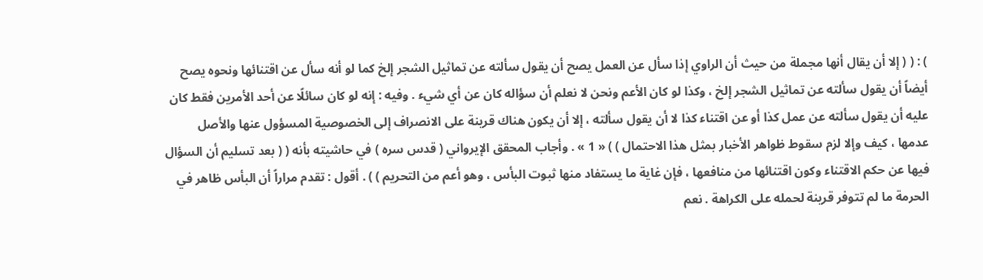) : ( ( إلا أن يقال أنها مجملة من حيث أن الراوي إذا سأل عن العمل يصح أن يقول سألته عن تماثيل الشجر إلخ كما لو أنه سأل عن اقتنائها ونحوه يصح أيضاً أن يقول سألته عن تماثيل الشجر إلخ ، وكذا لو كان الأعم ونحن لا نعلم أن سؤاله كان عن أي شيء . وفيه : إنه لو كان سائلًا عن أحد الأمرين فقط كان عليه أن يقول سألته عن عمل كذا أو عن اقتناء كذا لا أن يقول سألته ، إلا أن يكون هناك قرينة على الانصراف إلى الخصوصية المسؤول عنها والأصل عدمها ، كيف وإلا لزم سقوط ظواهر الأخبار بمثل هذا الاحتمال ) ) « 1 » . وأجاب المحقق الإيرواني ( قدس سره ) في حاشيته بأنه ( ( بعد تسليم أن السؤال فيها عن حكم الاقتناء وكون اقتنائها من منافعها ، فإن غاية ما يستفاد منها ثبوت البأس ، وهو أعم من التحريم ) ) . أقول : تقدم مراراً أن البأس ظاهر في الحرمة ما لم تتوفر قرينة لحمله على الكراهة . نعم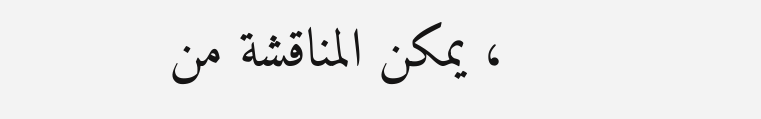، يمكن المناقشة من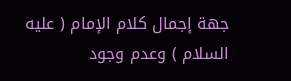جهة إجمال كلام الإمام ( عليه السلام ) وعدم وجود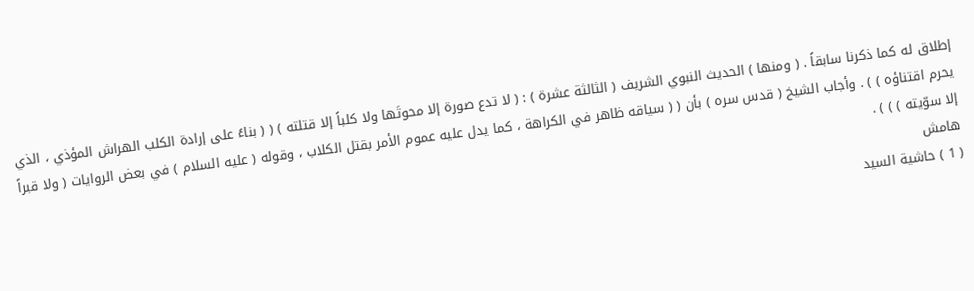إطلاق له كما ذكرنا سابقاً . ( ومنها ) الحديث النبوي الشريف ( الثالثة عشرة ) : ( لا تدع صورة إلا محوتَها ولا كلباً إلا قتلته ) ( ( بناءً على إرادة الكلب الهراش المؤذي ، الذي يحرم اقتناؤه ) ) . وأجاب الشيخ ( قدس سره ) بأن ( ( سياقه ظاهر في الكراهة ، كما يدل عليه عموم الأمر بقتل الكلاب ، وقوله ( عليه السلام ) في بعض الروايات ( ولا قبراً إلا سوّيته ) ) ) .
هامش
( 1 ) حاشية السيد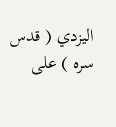اليزدي ( قدس سره ) على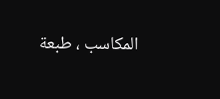المكاسب ، طبعة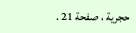حجرية ، صفحة 21 .